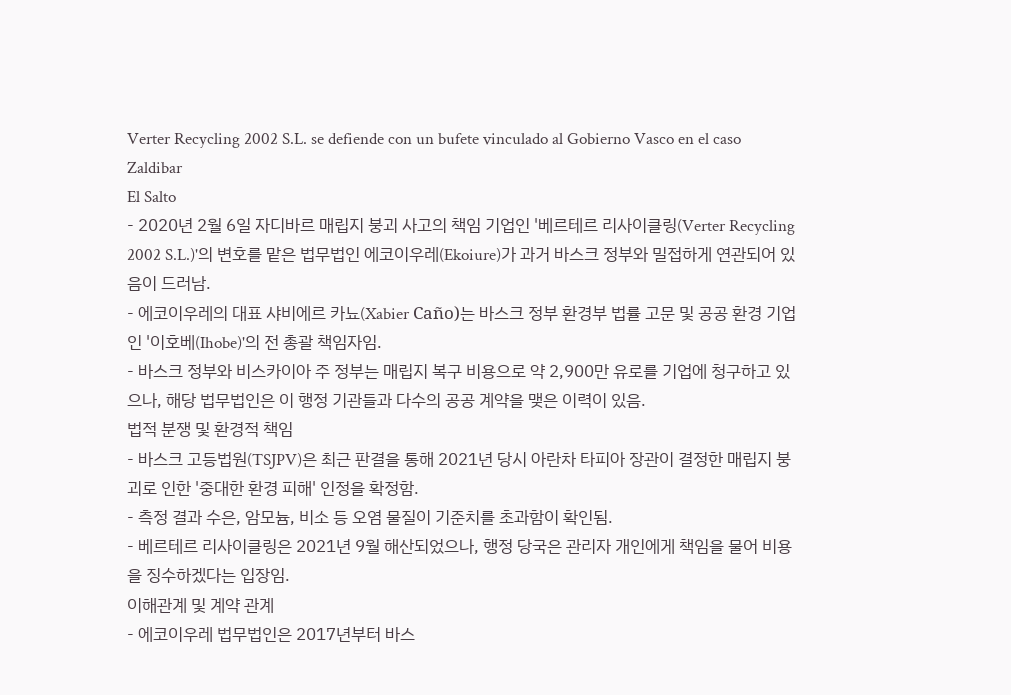Verter Recycling 2002 S.L. se defiende con un bufete vinculado al Gobierno Vasco en el caso Zaldibar
El Salto
- 2020년 2월 6일 자디바르 매립지 붕괴 사고의 책임 기업인 '베르테르 리사이클링(Verter Recycling 2002 S.L.)'의 변호를 맡은 법무법인 에코이우레(Ekoiure)가 과거 바스크 정부와 밀접하게 연관되어 있음이 드러남.
- 에코이우레의 대표 샤비에르 카뇨(Xabier Caño)는 바스크 정부 환경부 법률 고문 및 공공 환경 기업인 '이호베(Ihobe)'의 전 총괄 책임자임.
- 바스크 정부와 비스카이아 주 정부는 매립지 복구 비용으로 약 2,900만 유로를 기업에 청구하고 있으나, 해당 법무법인은 이 행정 기관들과 다수의 공공 계약을 맺은 이력이 있음.
법적 분쟁 및 환경적 책임
- 바스크 고등법원(TSJPV)은 최근 판결을 통해 2021년 당시 아란차 타피아 장관이 결정한 매립지 붕괴로 인한 '중대한 환경 피해' 인정을 확정함.
- 측정 결과 수은, 암모늄, 비소 등 오염 물질이 기준치를 초과함이 확인됨.
- 베르테르 리사이클링은 2021년 9월 해산되었으나, 행정 당국은 관리자 개인에게 책임을 물어 비용을 징수하겠다는 입장임.
이해관계 및 계약 관계
- 에코이우레 법무법인은 2017년부터 바스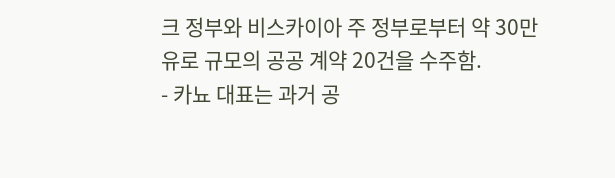크 정부와 비스카이아 주 정부로부터 약 30만 유로 규모의 공공 계약 20건을 수주함.
- 카뇨 대표는 과거 공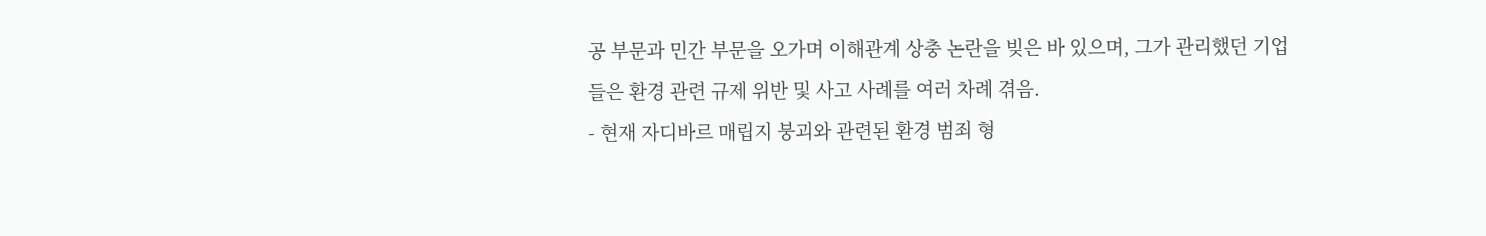공 부문과 민간 부문을 오가며 이해관계 상충 논란을 빚은 바 있으며, 그가 관리했던 기업들은 환경 관련 규제 위반 및 사고 사례를 여러 차례 겪음.
- 현재 자디바르 매립지 붕괴와 관련된 환경 범죄 형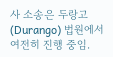사 소송은 두랑고(Durango) 법원에서 여전히 진행 중임.